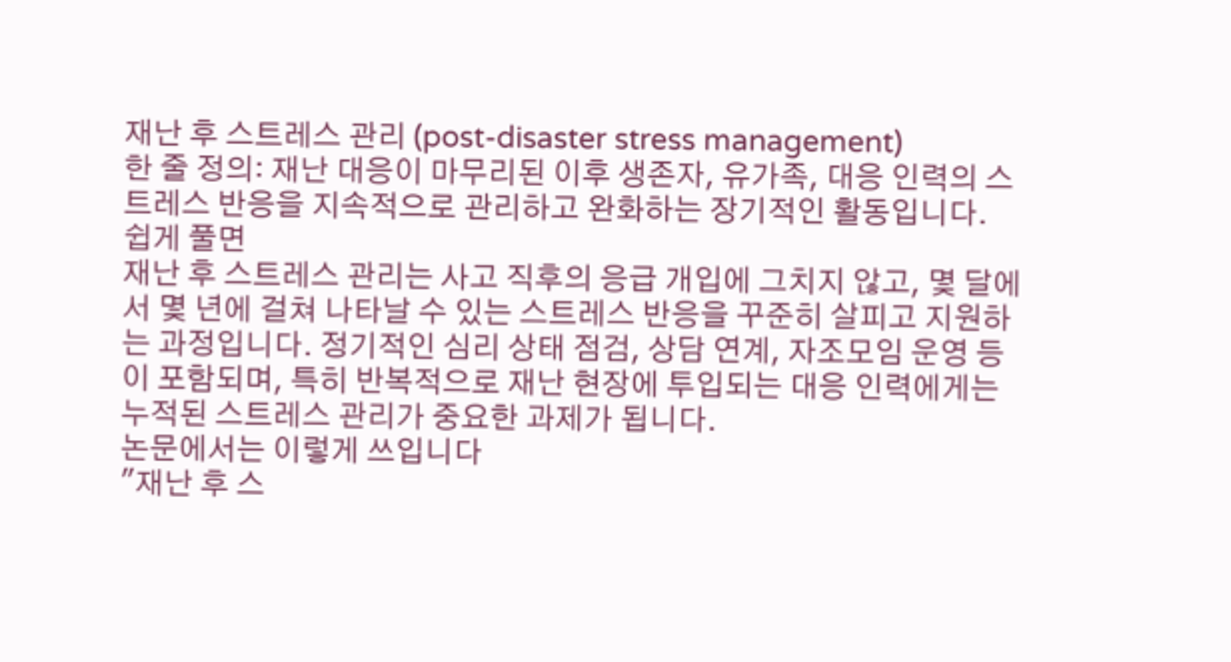재난 후 스트레스 관리 (post-disaster stress management)
한 줄 정의: 재난 대응이 마무리된 이후 생존자, 유가족, 대응 인력의 스트레스 반응을 지속적으로 관리하고 완화하는 장기적인 활동입니다.
쉽게 풀면
재난 후 스트레스 관리는 사고 직후의 응급 개입에 그치지 않고, 몇 달에서 몇 년에 걸쳐 나타날 수 있는 스트레스 반응을 꾸준히 살피고 지원하는 과정입니다. 정기적인 심리 상태 점검, 상담 연계, 자조모임 운영 등이 포함되며, 특히 반복적으로 재난 현장에 투입되는 대응 인력에게는 누적된 스트레스 관리가 중요한 과제가 됩니다.
논문에서는 이렇게 쓰입니다
"재난 후 스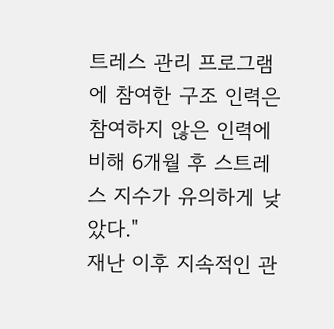트레스 관리 프로그램에 참여한 구조 인력은 참여하지 않은 인력에 비해 6개월 후 스트레스 지수가 유의하게 낮았다."
재난 이후 지속적인 관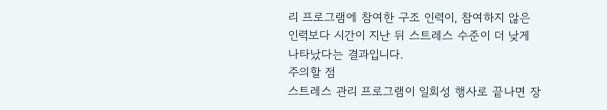리 프로그램에 참여한 구조 인력이, 참여하지 않은 인력보다 시간이 지난 뒤 스트레스 수준이 더 낮게 나타났다는 결과입니다.
주의할 점
스트레스 관리 프로그램이 일회성 행사로 끝나면 장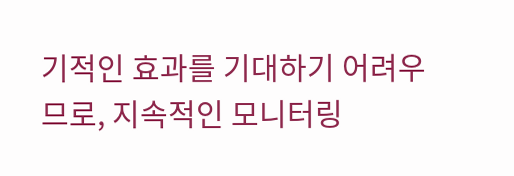기적인 효과를 기대하기 어려우므로, 지속적인 모니터링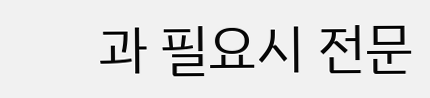과 필요시 전문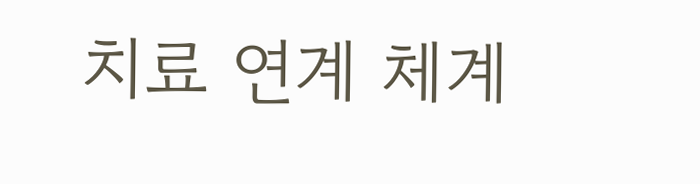치료 연계 체계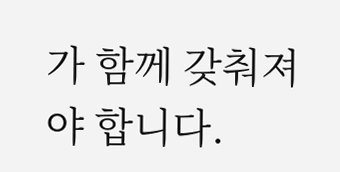가 함께 갖춰져야 합니다.